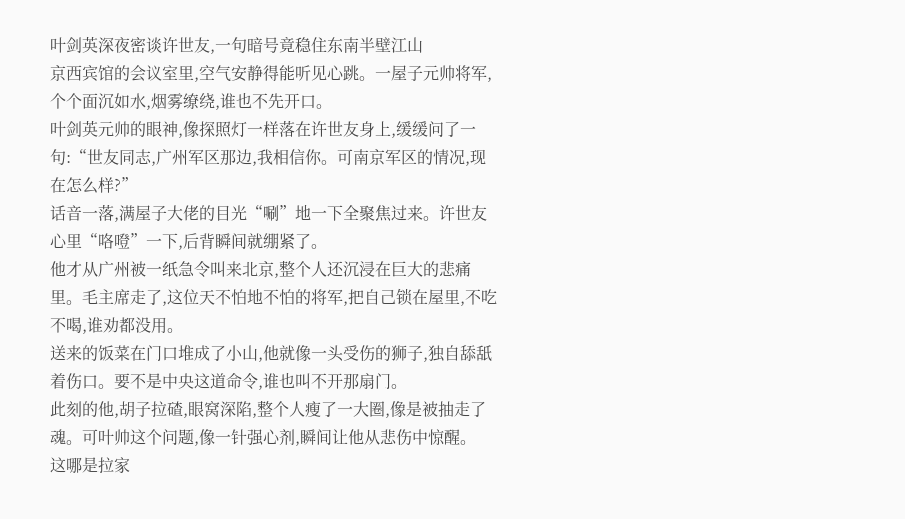叶剑英深夜密谈许世友,一句暗号竟稳住东南半壁江山
京西宾馆的会议室里,空气安静得能听见心跳。一屋子元帅将军,个个面沉如水,烟雾缭绕,谁也不先开口。
叶剑英元帅的眼神,像探照灯一样落在许世友身上,缓缓问了一句:“世友同志,广州军区那边,我相信你。可南京军区的情况,现在怎么样?”
话音一落,满屋子大佬的目光“唰”地一下全聚焦过来。许世友心里“咯噔”一下,后背瞬间就绷紧了。
他才从广州被一纸急令叫来北京,整个人还沉浸在巨大的悲痛里。毛主席走了,这位天不怕地不怕的将军,把自己锁在屋里,不吃不喝,谁劝都没用。
送来的饭菜在门口堆成了小山,他就像一头受伤的狮子,独自舔舐着伤口。要不是中央这道命令,谁也叫不开那扇门。
此刻的他,胡子拉碴,眼窝深陷,整个人瘦了一大圈,像是被抽走了魂。可叶帅这个问题,像一针强心剂,瞬间让他从悲伤中惊醒。
这哪是拉家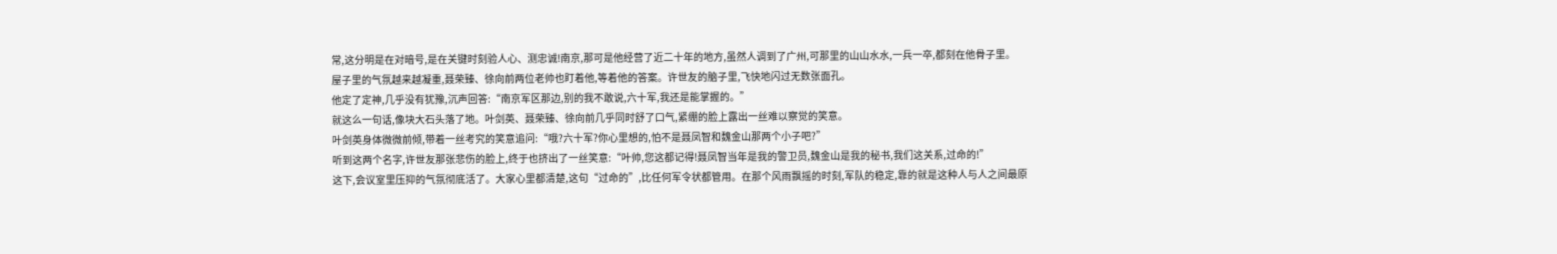常,这分明是在对暗号,是在关键时刻验人心、测忠诚!南京,那可是他经营了近二十年的地方,虽然人调到了广州,可那里的山山水水,一兵一卒,都刻在他骨子里。
屋子里的气氛越来越凝重,聂荣臻、徐向前两位老帅也盯着他,等着他的答案。许世友的脑子里,飞快地闪过无数张面孔。
他定了定神,几乎没有犹豫,沉声回答:“南京军区那边,别的我不敢说,六十军,我还是能掌握的。”
就这么一句话,像块大石头落了地。叶剑英、聂荣臻、徐向前几乎同时舒了口气,紧绷的脸上露出一丝难以察觉的笑意。
叶剑英身体微微前倾,带着一丝考究的笑意追问:“哦?六十军?你心里想的,怕不是聂凤智和魏金山那两个小子吧?”
听到这两个名字,许世友那张悲伤的脸上,终于也挤出了一丝笑意:“叶帅,您这都记得!聂凤智当年是我的警卫员,魏金山是我的秘书,我们这关系,过命的!”
这下,会议室里压抑的气氛彻底活了。大家心里都清楚,这句“过命的”,比任何军令状都管用。在那个风雨飘摇的时刻,军队的稳定,靠的就是这种人与人之间最原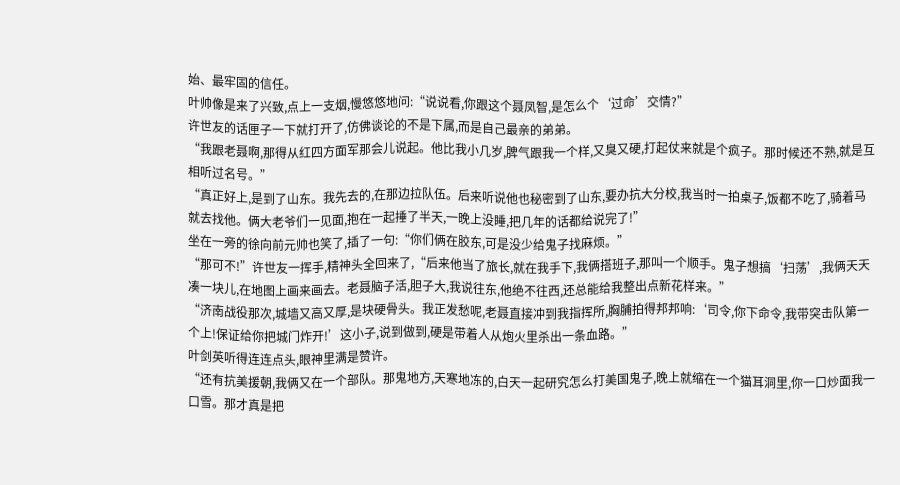始、最牢固的信任。
叶帅像是来了兴致,点上一支烟,慢悠悠地问:“说说看,你跟这个聂凤智,是怎么个‘过命’交情?”
许世友的话匣子一下就打开了,仿佛谈论的不是下属,而是自己最亲的弟弟。
“我跟老聂啊,那得从红四方面军那会儿说起。他比我小几岁,脾气跟我一个样,又臭又硬,打起仗来就是个疯子。那时候还不熟,就是互相听过名号。”
“真正好上,是到了山东。我先去的,在那边拉队伍。后来听说他也秘密到了山东,要办抗大分校,我当时一拍桌子,饭都不吃了,骑着马就去找他。俩大老爷们一见面,抱在一起捶了半天,一晚上没睡,把几年的话都给说完了!”
坐在一旁的徐向前元帅也笑了,插了一句:“你们俩在胶东,可是没少给鬼子找麻烦。”
“那可不!”许世友一挥手,精神头全回来了,“后来他当了旅长,就在我手下,我俩搭班子,那叫一个顺手。鬼子想搞‘扫荡’,我俩天天凑一块儿,在地图上画来画去。老聂脑子活,胆子大,我说往东,他绝不往西,还总能给我整出点新花样来。”
“济南战役那次,城墙又高又厚,是块硬骨头。我正发愁呢,老聂直接冲到我指挥所,胸脯拍得邦邦响:‘司令,你下命令,我带突击队第一个上!保证给你把城门炸开!’这小子,说到做到,硬是带着人从炮火里杀出一条血路。”
叶剑英听得连连点头,眼神里满是赞许。
“还有抗美援朝,我俩又在一个部队。那鬼地方,天寒地冻的,白天一起研究怎么打美国鬼子,晚上就缩在一个猫耳洞里,你一口炒面我一口雪。那才真是把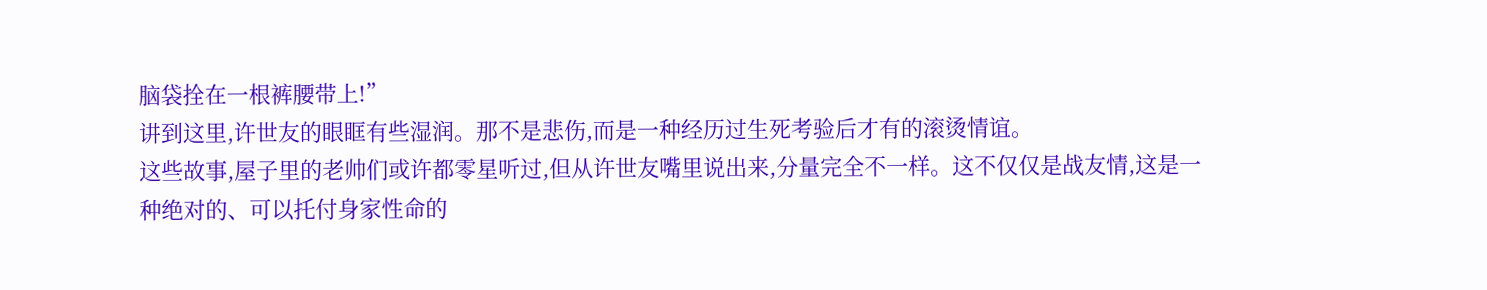脑袋拴在一根裤腰带上!”
讲到这里,许世友的眼眶有些湿润。那不是悲伤,而是一种经历过生死考验后才有的滚烫情谊。
这些故事,屋子里的老帅们或许都零星听过,但从许世友嘴里说出来,分量完全不一样。这不仅仅是战友情,这是一种绝对的、可以托付身家性命的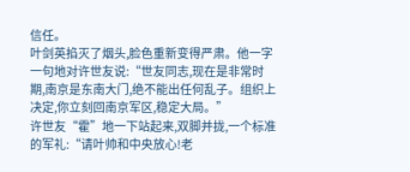信任。
叶剑英掐灭了烟头,脸色重新变得严肃。他一字一句地对许世友说:“世友同志,现在是非常时期,南京是东南大门,绝不能出任何乱子。组织上决定,你立刻回南京军区,稳定大局。”
许世友“霍”地一下站起来,双脚并拢,一个标准的军礼:“请叶帅和中央放心!老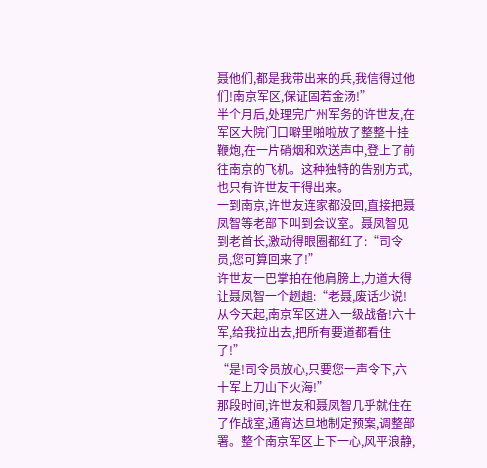聂他们,都是我带出来的兵,我信得过他们!南京军区,保证固若金汤!”
半个月后,处理完广州军务的许世友,在军区大院门口噼里啪啦放了整整十挂鞭炮,在一片硝烟和欢送声中,登上了前往南京的飞机。这种独特的告别方式,也只有许世友干得出来。
一到南京,许世友连家都没回,直接把聂凤智等老部下叫到会议室。聂凤智见到老首长,激动得眼圈都红了:“司令员,您可算回来了!”
许世友一巴掌拍在他肩膀上,力道大得让聂凤智一个趔趄:“老聂,废话少说!从今天起,南京军区进入一级战备!六十军,给我拉出去,把所有要道都看住了!”
“是!司令员放心,只要您一声令下,六十军上刀山下火海!”
那段时间,许世友和聂凤智几乎就住在了作战室,通宵达旦地制定预案,调整部署。整个南京军区上下一心,风平浪静,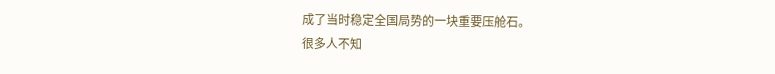成了当时稳定全国局势的一块重要压舱石。
很多人不知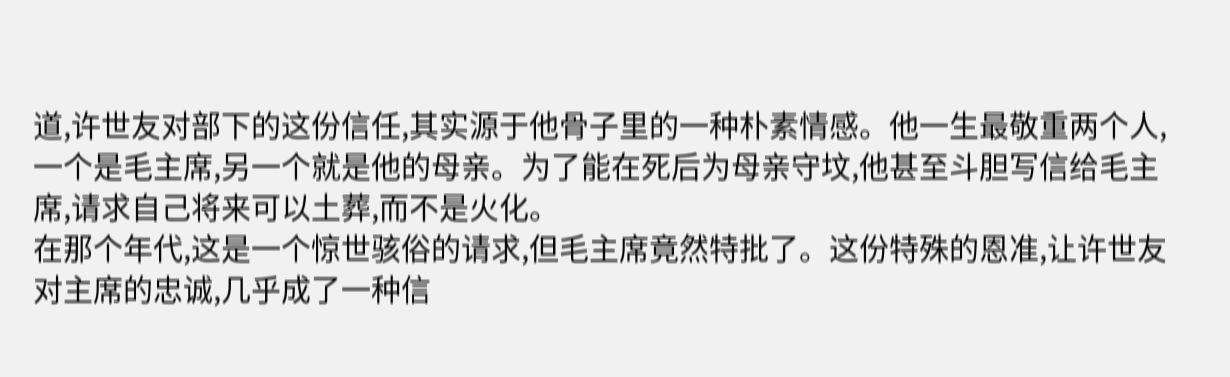道,许世友对部下的这份信任,其实源于他骨子里的一种朴素情感。他一生最敬重两个人,一个是毛主席,另一个就是他的母亲。为了能在死后为母亲守坟,他甚至斗胆写信给毛主席,请求自己将来可以土葬,而不是火化。
在那个年代,这是一个惊世骇俗的请求,但毛主席竟然特批了。这份特殊的恩准,让许世友对主席的忠诚,几乎成了一种信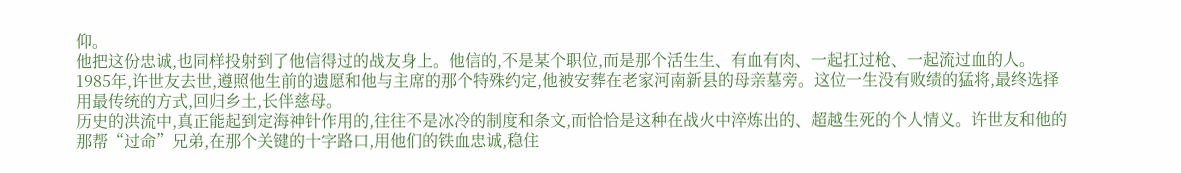仰。
他把这份忠诚,也同样投射到了他信得过的战友身上。他信的,不是某个职位,而是那个活生生、有血有肉、一起扛过枪、一起流过血的人。
1985年,许世友去世,遵照他生前的遗愿和他与主席的那个特殊约定,他被安葬在老家河南新县的母亲墓旁。这位一生没有败绩的猛将,最终选择用最传统的方式,回归乡土,长伴慈母。
历史的洪流中,真正能起到定海神针作用的,往往不是冰冷的制度和条文,而恰恰是这种在战火中淬炼出的、超越生死的个人情义。许世友和他的那帮“过命”兄弟,在那个关键的十字路口,用他们的铁血忠诚,稳住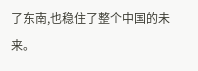了东南,也稳住了整个中国的未来。